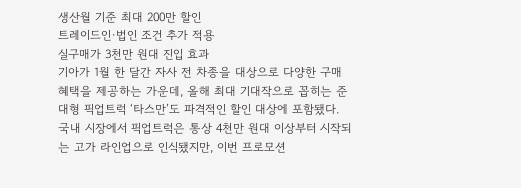생산월 기준 최대 200만 할인
트레이드인·법인 조건 추가 적용
실구매가 3천만 원대 진입 효과
기아가 1월 한 달간 자사 전 차종을 대상으로 다양한 구매 혜택을 제공하는 가운데, 올해 최대 기대작으로 꼽히는 준대형 픽업트럭 ‘타스만’도 파격적인 할인 대상에 포함됐다.
국내 시장에서 픽업트럭은 통상 4천만 원대 이상부터 시작되는 고가 라인업으로 인식됐지만, 이번 프로모션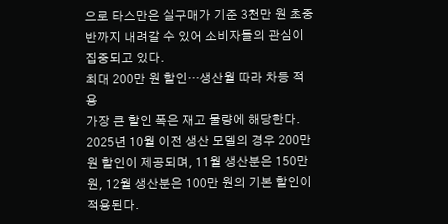으로 타스만은 실구매가 기준 3천만 원 초중반까지 내려갈 수 있어 소비자들의 관심이 집중되고 있다.
최대 200만 원 할인…생산월 따라 차등 적용
가장 큰 할인 폭은 재고 물량에 해당한다. 2025년 10월 이전 생산 모델의 경우 200만 원 할인이 제공되며, 11월 생산분은 150만 원, 12월 생산분은 100만 원의 기본 할인이 적용된다.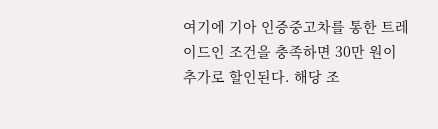여기에 기아 인증중고차를 통한 트레이드인 조건을 충족하면 30만 원이 추가로 할인된다. 해당 조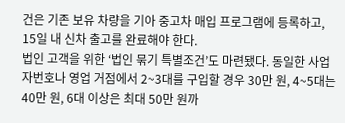건은 기존 보유 차량을 기아 중고차 매입 프로그램에 등록하고, 15일 내 신차 출고를 완료해야 한다.
법인 고객을 위한 ‘법인 묶기 특별조건’도 마련됐다. 동일한 사업자번호나 영업 거점에서 2~3대를 구입할 경우 30만 원, 4~5대는 40만 원, 6대 이상은 최대 50만 원까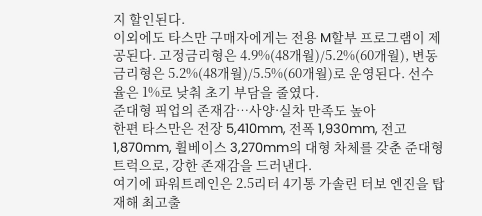지 할인된다.
이외에도 타스만 구매자에게는 전용 M할부 프로그램이 제공된다. 고정금리형은 4.9%(48개월)/5.2%(60개월), 변동금리형은 5.2%(48개월)/5.5%(60개월)로 운영된다. 선수율은 1%로 낮춰 초기 부담을 줄였다.
준대형 픽업의 존재감…사양·실차 만족도 높아
한편 타스만은 전장 5,410mm, 전폭 1,930mm, 전고 1,870mm, 휠베이스 3,270mm의 대형 차체를 갖춘 준대형 트럭으로, 강한 존재감을 드러낸다.
여기에 파워트레인은 2.5리터 4기통 가솔린 터보 엔진을 탑재해 최고출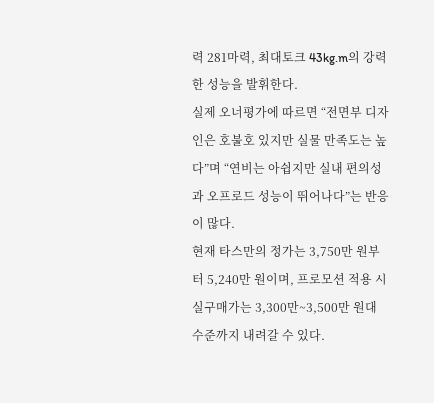력 281마력, 최대토크 43kg.m의 강력한 성능을 발휘한다.
실제 오너평가에 따르면 “전면부 디자인은 호불호 있지만 실물 만족도는 높다”며 “연비는 아쉽지만 실내 편의성과 오프로드 성능이 뛰어나다”는 반응이 많다.
현재 타스만의 정가는 3,750만 원부터 5,240만 원이며, 프로모션 적용 시 실구매가는 3,300만~3,500만 원대 수준까지 내려갈 수 있다.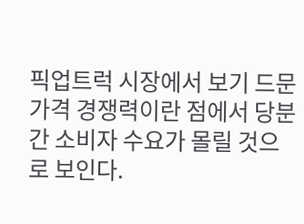픽업트럭 시장에서 보기 드문 가격 경쟁력이란 점에서 당분간 소비자 수요가 몰릴 것으로 보인다.